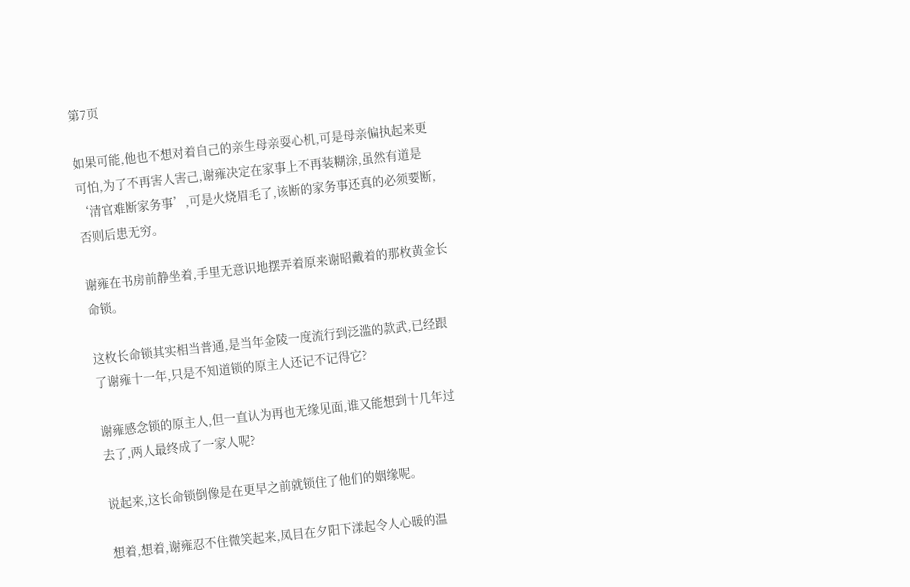第7页

如果可能,他也不想对着自己的亲生母亲耍心机,可是母亲偏执起来更可怕,为了不再害人害己,谢雍决定在家事上不再装糊涂,虽然有道是‘清官难断家务事’,可是火烧眉毛了,该断的家务事还真的必须要断,否则后患无穷。

谢雍在书房前静坐着,手里无意识地摆弄着原来谢昭戴着的那枚黄金长命锁。

这枚长命锁其实相当普通,是当年金陵一度流行到泛滥的款武,已经跟了谢雍十一年,只是不知道锁的原主人还记不记得它?

谢雍感念锁的原主人,但一直认为再也无缘见面,谁又能想到十几年过去了,两人最终成了一家人呢?

说起来,这长命锁倒像是在更早之前就锁住了他们的姻缘呢。

想着,想着,谢雍忍不住微笑起来,凤目在夕阳下漾起令人心暖的温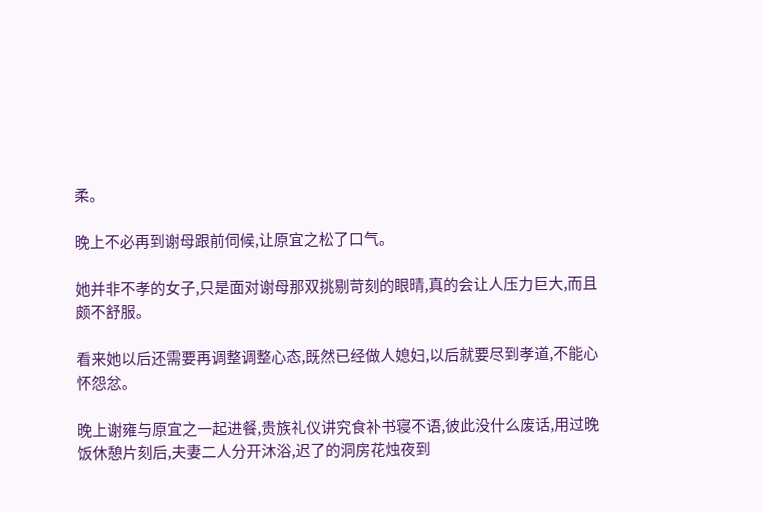柔。

晚上不必再到谢母跟前伺候,让原宜之松了口气。

她并非不孝的女子,只是面对谢母那双挑剔苛刻的眼晴,真的会让人压力巨大,而且颇不舒服。

看来她以后还需要再调整调整心态,既然已经做人媳妇,以后就要尽到孝道,不能心怀怨忿。

晚上谢雍与原宜之一起进餐,贵族礼仪讲究食补书寝不语,彼此没什么废话,用过晚饭休憩片刻后,夫妻二人分开沐浴,迟了的洞房花烛夜到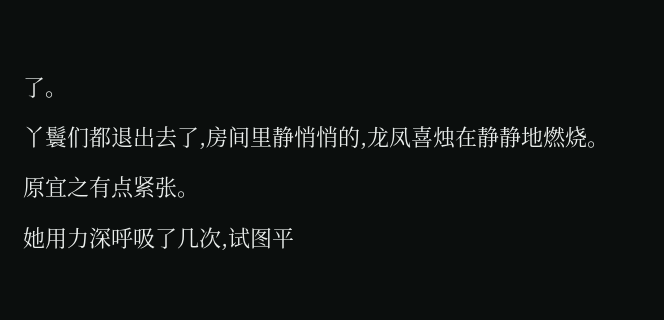了。

丫鬟们都退出去了,房间里静悄悄的,龙凤喜烛在静静地燃烧。

原宜之有点紧张。

她用力深呼吸了几次,试图平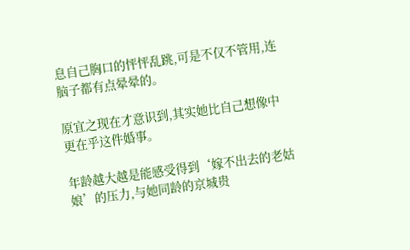息自己胸口的怦怦乱跳,可是不仅不管用,连脑子都有点晕晕的。

原宜之现在才意识到,其实她比自己想像中更在乎这件婚事。

年龄越大越是能感受得到‘嫁不出去的老姑娘’的压力,与她同龄的京城贵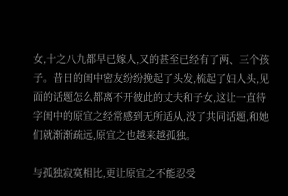女,十之八九都早已嫁人,又的甚至已经有了两、三个孩子。昔日的闺中密友纷纷挽起了头发,梳起了妇人头,见面的话题怎么都离不开彼此的丈夫和子女,这让一直待字闺中的原宜之经常感到无所适从,没了共同话题,和她们就渐渐疏远,原宜之也越来越孤独。

与孤独寂寞相比,更让原宜之不能忍受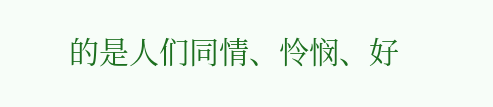的是人们同情、怜悯、好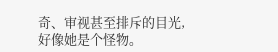奇、审视甚至排斥的目光,好像她是个怪物。